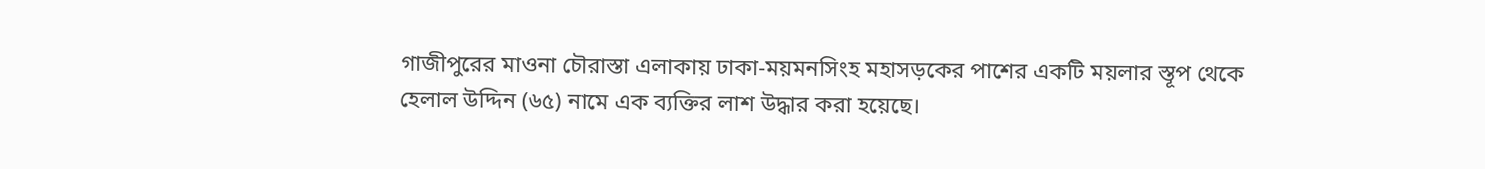গাজীপুরের মাওনা চৌরাস্তা এলাকায় ঢাকা-ময়মনসিংহ মহাসড়কের পাশের একটি ময়লার স্তূপ থেকে হেলাল উদ্দিন (৬৫) নামে এক ব্যক্তির লাশ উদ্ধার করা হয়েছে।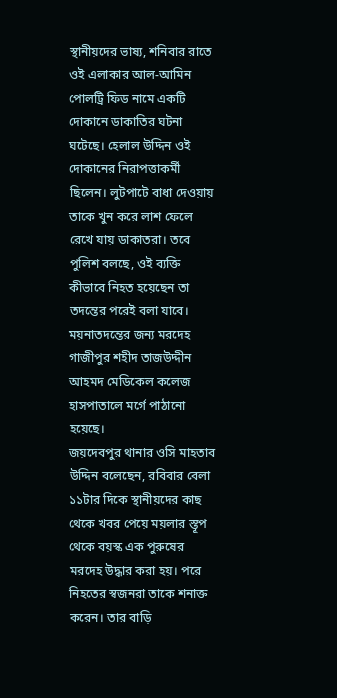স্থানীয়দের ভাষ্য, শনিবার রাতে ওই এলাকার আল-আমিন পোলট্রি ফিড নামে একটি দোকানে ডাকাতির ঘটনা ঘটেছে। হেলাল উদ্দিন ওই দোকানের নিরাপত্তাকর্মী ছিলেন। লুটপাটে বাধা দেওয়ায় তাকে খুন করে লাশ ফেলে রেখে যায় ডাকাতরা। তবে পুলিশ বলছে, ওই ব্যক্তি কীভাবে নিহত হয়েছেন তা তদন্তের পরেই বলা যাবে। ময়নাতদন্তের জন্য মরদেহ গাজীপুর শহীদ তাজউদ্দীন আহমদ মেডিকেল কলেজ হাসপাতালে মর্গে পাঠানো হয়েছে।
জয়দেবপুর থানার ওসি মাহতাব উদ্দিন বলেছেন, রবিবার বেলা ১১টার দিকে স্থানীয়দের কাছ থেকে খবর পেয়ে ময়লার স্তূপ থেকে বয়স্ক এক পুরুষের মরদেহ উদ্ধার করা হয়। পরে নিহতের স্বজনরা তাকে শনাক্ত করেন। তার বাড়ি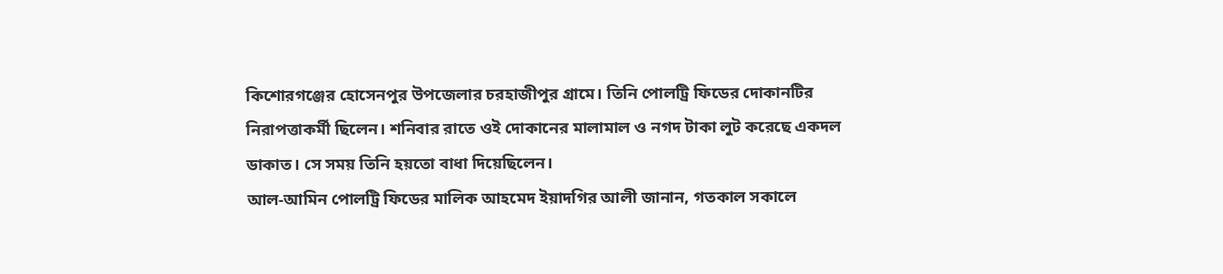কিশোরগঞ্জের হোসেনপুর উপজেলার চরহাজীপুর গ্রামে। তিনি পোলট্রি ফিডের দোকানটির নিরাপত্তাকর্মী ছিলেন। শনিবার রাতে ওই দোকানের মালামাল ও নগদ টাকা লুট করেছে একদল ডাকাত। সে সময় তিনি হয়তো বাধা দিয়েছিলেন।
আল-আমিন পোলট্রি ফিডের মালিক আহমেদ ইয়াদগির আলী জানান, গতকাল সকালে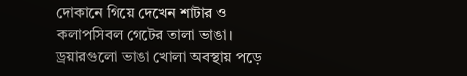দোকানে গিয়ে দেখেন শাটার ও কলাপসিবল গেটের তালা ভাঙা। ড্রয়ারগুলো ভাঙা খোলা অবস্থায় পড়ে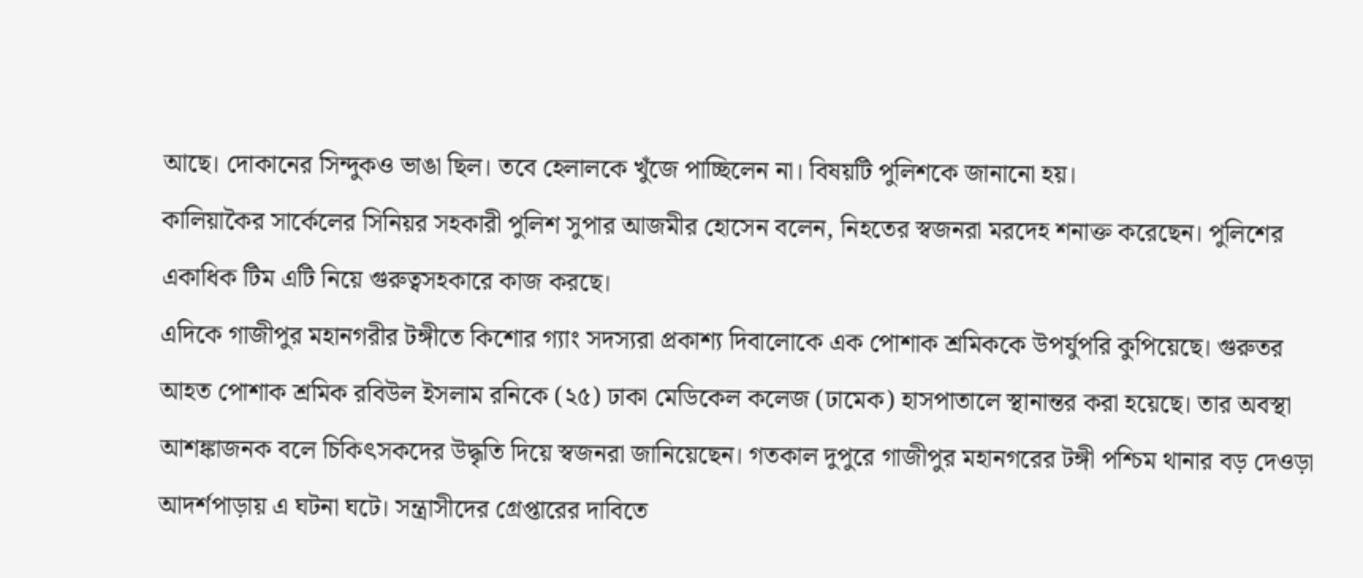আছে। দোকানের সিন্দুকও ভাঙা ছিল। তবে হেলালকে খুঁজে পাচ্ছিলেন না। বিষয়টি পুলিশকে জানানো হয়।
কালিয়াকৈর সার্কেলের সিনিয়র সহকারী পুলিশ সুপার আজমীর হোসেন বলেন, নিহতের স্বজনরা মরদেহ শনাক্ত করেছেন। পুলিশের একাধিক টিম এটি নিয়ে গুরুত্বসহকারে কাজ করছে।
এদিকে গাজীপুর মহানগরীর টঙ্গীতে কিশোর গ্যাং সদস্যরা প্রকাশ্য দিবালোকে এক পোশাক শ্রমিককে উপর্যুপরি কুপিয়েছে। গুরুতর আহত পোশাক শ্রমিক রবিউল ইসলাম রনিকে (২৫) ঢাকা মেডিকেল কলেজ (ঢামেক) হাসপাতালে স্থানান্তর করা হয়েছে। তার অবস্থা আশঙ্কাজনক বলে চিকিৎসকদের উদ্ধৃতি দিয়ে স্বজনরা জানিয়েছেন। গতকাল দুপুরে গাজীপুর মহানগরের টঙ্গী পশ্চিম থানার বড় দেওড়া আদর্শপাড়ায় এ ঘটনা ঘটে। সন্ত্রাসীদের গ্রেপ্তারের দাবিতে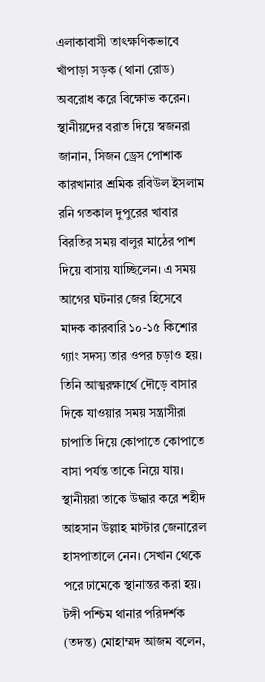এলাকাবাসী তাৎক্ষণিকভাবে খাঁপাড়া সড়ক (থানা রোড) অবরোধ করে বিক্ষোভ করেন।
স্থানীয়দের বরাত দিয়ে স্বজনরা জানান, সিজন ড্রেস পোশাক কারখানার শ্রমিক রবিউল ইসলাম রনি গতকাল দুপুরের খাবার বিরতির সময় বালুর মাঠের পাশ দিয়ে বাসায় যাচ্ছিলেন। এ সময় আগের ঘটনার জের হিসেবে মাদক কারবারি ১০-১৫ কিশোর গ্যাং সদস্য তার ওপর চড়াও হয়। তিনি আত্মরক্ষার্থে দৌড়ে বাসার দিকে যাওয়ার সময় সন্ত্রাসীরা চাপাতি দিয়ে কোপাতে কোপাতে বাসা পর্যন্ত তাকে নিয়ে যায়। স্থানীয়রা তাকে উদ্ধার করে শহীদ আহসান উল্লাহ মাস্টার জেনারেল হাসপাতালে নেন। সেখান থেকে পরে ঢামেকে স্থানান্তর করা হয়।
টঙ্গী পশ্চিম থানার পরিদর্শক (তদন্ত) মোহাম্মদ আজম বলেন,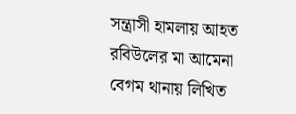সন্ত্রাসী হামলায় আহত রবিউলের মা আমেনা বেগম থানায় লিখিত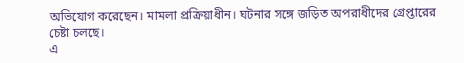অভিযোগ করেছেন। মামলা প্রক্রিয়াধীন। ঘটনার সঙ্গে জড়িত অপরাধীদের গ্রেপ্তারের চেষ্টা চলছে।
এ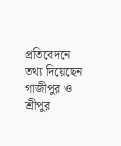প্রতিবেদনে তথ্য দিয়েছেন গাজীপুর ও শ্রীপুর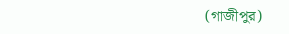(গাজীপুর)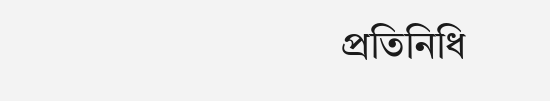প্রতিনিধি